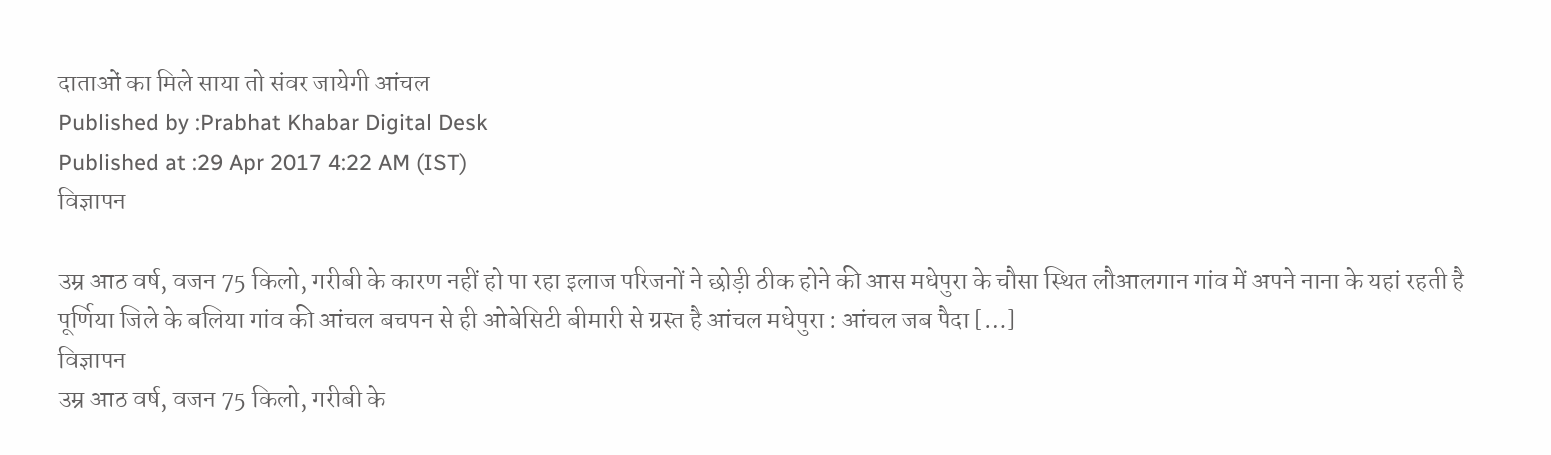दाताओं का मिले साया तो संवर जायेगी आंचल
Published by :Prabhat Khabar Digital Desk
Published at :29 Apr 2017 4:22 AM (IST)
विज्ञापन

उम्र आठ वर्ष, वजन 75 किलो, गरीबी के कारण नहीं हो पा रहा इलाज परिजनों ने छोड़ी ठीक होने की आस मधेपुरा के चौसा स्थित लौआलगान गांव में अपने नाना के यहां रहती है पूर्णिया जिले के बलिया गांव की आंचल बचपन से ही ओबेसिटी बीमारी से ग्रस्त है आंचल मधेपुरा : आंचल जब पैदा […]
विज्ञापन
उम्र आठ वर्ष, वजन 75 किलो, गरीबी के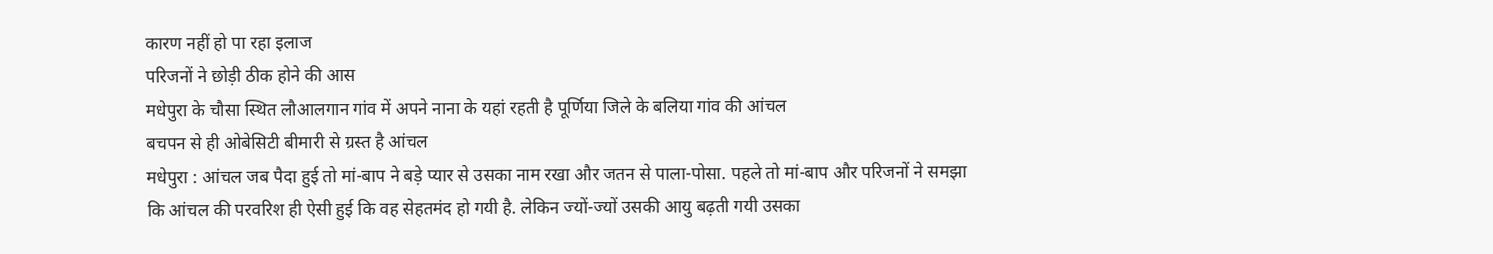कारण नहीं हो पा रहा इलाज
परिजनों ने छोड़ी ठीक होने की आस
मधेपुरा के चौसा स्थित लौआलगान गांव में अपने नाना के यहां रहती है पूर्णिया जिले के बलिया गांव की आंचल
बचपन से ही ओबेसिटी बीमारी से ग्रस्त है आंचल
मधेपुरा : आंचल जब पैदा हुई तो मां-बाप ने बड़े प्यार से उसका नाम रखा और जतन से पाला-पोसा. पहले तो मां-बाप और परिजनों ने समझा कि आंचल की परवरिश ही ऐसी हुई कि वह सेहतमंद हो गयी है. लेकिन ज्यों-ज्यों उसकी आयु बढ़ती गयी उसका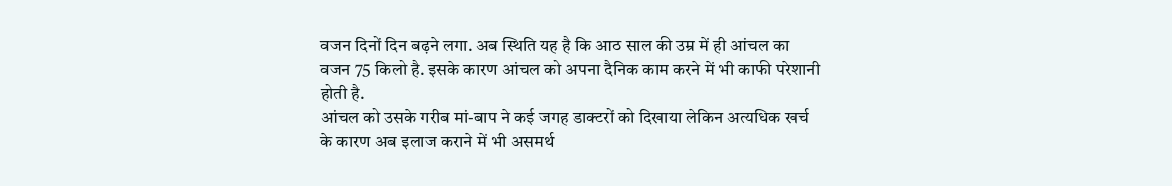वजन दिनों दिन बढ़ने लगा. अब स्थिति यह है कि आठ साल की उम्र में ही आंचल का वजन 75 किलो है. इसके कारण आंचल को अपना दैनिक काम करने में भी काफी परेशानी होती है.
आंचल को उसके गरीब मां-बाप ने कई जगह डाक्टरों को दिखाया लेकिन अत्यधिक खर्च के कारण अब इलाज कराने में भी असमर्थ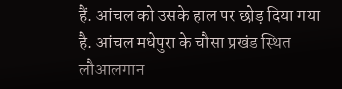हैं. आंचल को उसके हाल पर छोड़ दिया गया है. आंचल मधेपुरा के चौसा प्रखंड स्थित लौआलगान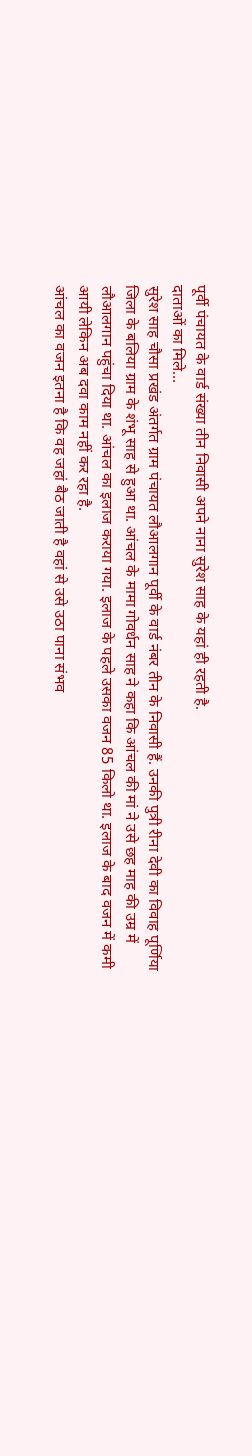पूर्वी पंचायत के वार्ड संख्या तीन निवासी अपने नाना सुरेश साह के यहां ही रहती है.
दाताओं का मिले…
सुरेश साह चौसा प्रखंड अंतर्गत ग्राम पंचायत लौआलगान पूर्वी के वार्ड नंबर तीन के निवासी हैं. उनकी पुत्री रीना देवी का विवाह पूर्णिया जिला के बलिया ग्राम के शंभू साह से हुआ था. आंचल के मामा गोवर्धन साह ने कहा कि आंचल की मां ने उसे छह माह की उम्र में लौआलगान पहुंचा दिया था. आंचल का इलाज कराया गया. इलाज के पहले उसका वजन 85 किलो था. इलाज के बाद वजन में कमी आयी लेकिन अब दवा काम नहीं कर रहा है.
आंचल का वजन इतना है कि वह जहां बैठ जाती है वहां से उसे उठा पाना संभव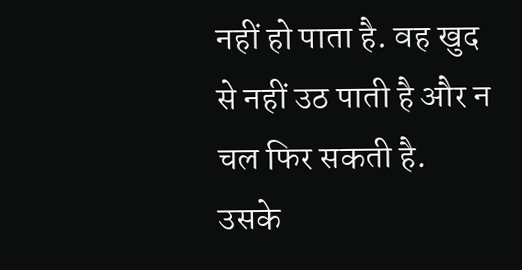नहीं हो पाता है. वह खुद से नहीं उठ पाती है और न चल फिर सकती है. उसके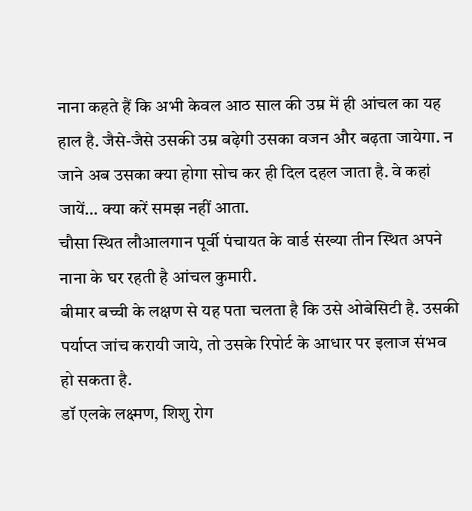नाना कहते हैं कि अभी केवल आठ साल की उम्र में ही आंचल का यह हाल है. जैसे-जैसे उसकी उम्र बढ़ेगी उसका वजन और बढ़ता जायेगा. न जाने अब उसका क्या होगा सोच कर ही दिल दहल जाता है. वे कहां जायें… क्या करें समझ नहीं आता.
चौसा स्थित लौआलगान पूर्वी पंचायत के वार्ड संख्या तीन स्थित अपने नाना के घर रहती है आंचल कुमारी.
बीमार बच्ची के लक्षण से यह पता चलता है कि उसे ओबेसिटी है. उसकी पर्याप्त जांच करायी जाये, तो उसके रिपोर्ट के आधार पर इलाज संभव हो सकता है.
डॉ एलके लक्ष्मण, शिशु रोग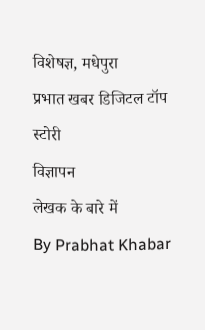विशेषज्ञ, मधेपुरा
प्रभात खबर डिजिटल टॉप स्टोरी
विज्ञापन
लेखक के बारे में
By Prabhat Khabar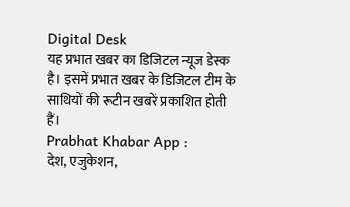Digital Desk
यह प्रभात खबर का डिजिटल न्यूज डेस्क है। इसमें प्रभात खबर के डिजिटल टीम के साथियों की रूटीन खबरें प्रकाशित होती हैं।
Prabhat Khabar App :
देश, एजुकेशन,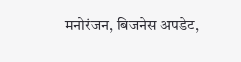मनोरंजन, बिजनेस अपडेट,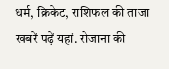धर्म, क्रिकेट, राशिफल की ताजा खबरें पढ़ें यहां. रोजाना की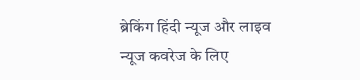ब्रेकिंग हिंदी न्यूज और लाइव न्यूज कवरेज के लिए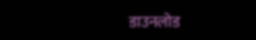डाउनलोड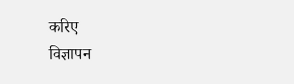करिए
विज्ञापन